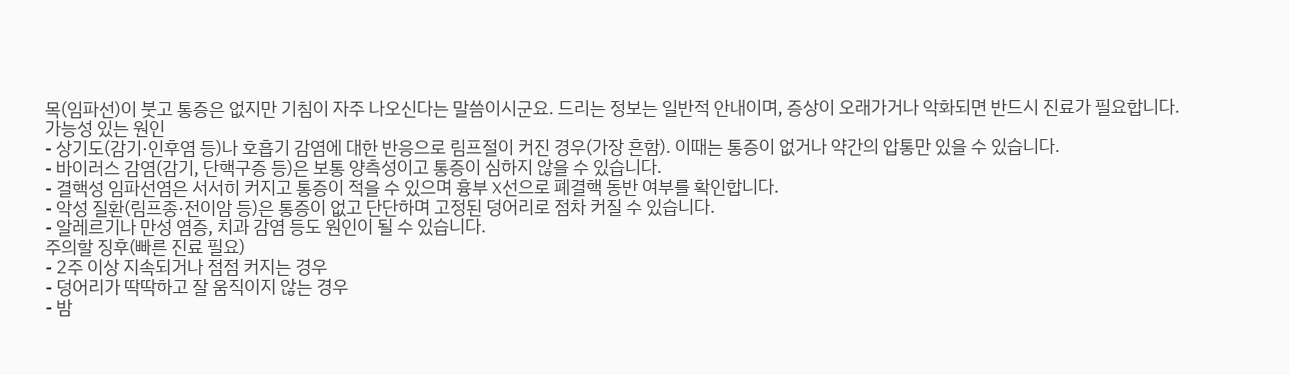목(임파선)이 붓고 통증은 없지만 기침이 자주 나오신다는 말씀이시군요. 드리는 정보는 일반적 안내이며, 증상이 오래가거나 악화되면 반드시 진료가 필요합니다.
가능성 있는 원인
- 상기도(감기·인후염 등)나 호흡기 감염에 대한 반응으로 림프절이 커진 경우(가장 흔함). 이때는 통증이 없거나 약간의 압통만 있을 수 있습니다.
- 바이러스 감염(감기, 단핵구증 등)은 보통 양측성이고 통증이 심하지 않을 수 있습니다.
- 결핵성 임파선염은 서서히 커지고 통증이 적을 수 있으며 흉부 X선으로 폐결핵 동반 여부를 확인합니다.
- 악성 질환(림프종·전이암 등)은 통증이 없고 단단하며 고정된 덩어리로 점차 커질 수 있습니다.
- 알레르기나 만성 염증, 치과 감염 등도 원인이 될 수 있습니다.
주의할 징후(빠른 진료 필요)
- 2주 이상 지속되거나 점점 커지는 경우
- 덩어리가 딱딱하고 잘 움직이지 않는 경우
- 밤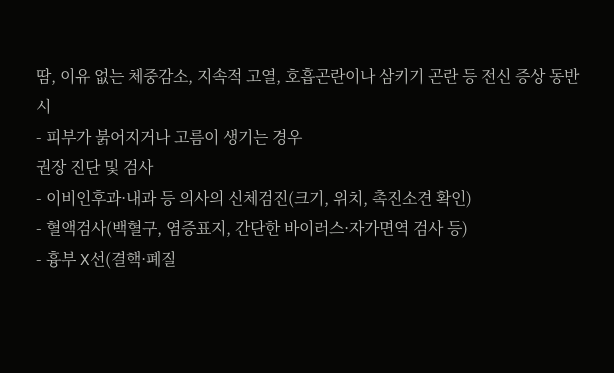땀, 이유 없는 체중감소, 지속적 고열, 호흡곤란이나 삼키기 곤란 등 전신 증상 동반 시
- 피부가 붉어지거나 고름이 생기는 경우
권장 진단 및 검사
- 이비인후과·내과 등 의사의 신체검진(크기, 위치, 촉진소견 확인)
- 혈액검사(백혈구, 염증표지, 간단한 바이러스·자가면역 검사 등)
- 흉부 X선(결핵·폐질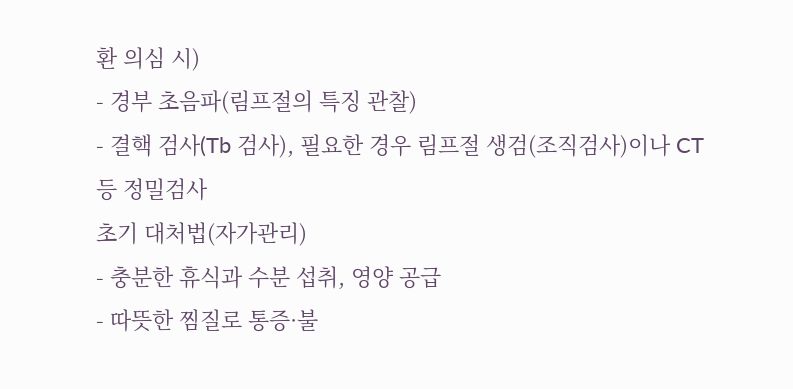환 의심 시)
- 경부 초음파(림프절의 특징 관찰)
- 결핵 검사(Tb 검사), 필요한 경우 림프절 생검(조직검사)이나 CT 등 정밀검사
초기 대처법(자가관리)
- 충분한 휴식과 수분 섭취, 영양 공급
- 따뜻한 찜질로 통증·불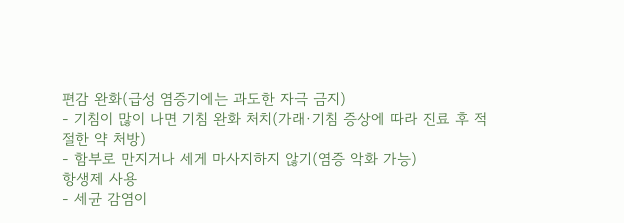편감 완화(급성 염증기에는 과도한 자극 금지)
- 기침이 많이 나면 기침 완화 처치(가래·기침 증상에 따라 진료 후 적절한 약 처방)
- 함부로 만지거나 세게 마사지하지 않기(염증 악화 가능)
항생제 사용
- 세균 감염이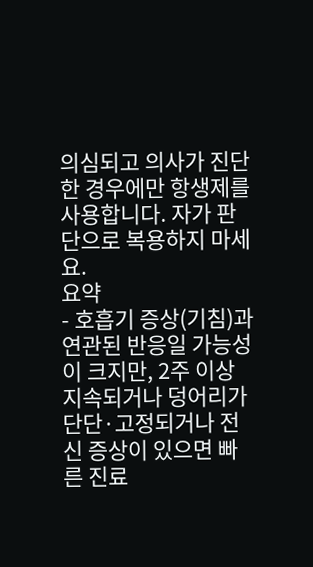의심되고 의사가 진단한 경우에만 항생제를 사용합니다. 자가 판단으로 복용하지 마세요.
요약
- 호흡기 증상(기침)과 연관된 반응일 가능성이 크지만, 2주 이상 지속되거나 덩어리가 단단·고정되거나 전신 증상이 있으면 빠른 진료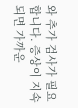와 추가 검사가 필요합니다. 증상이 지속되면 가까운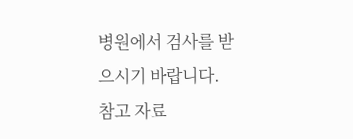병원에서 검사를 받으시기 바랍니다.
참고 자료